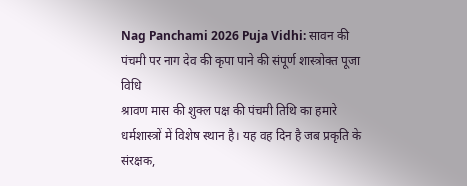Nag Panchami 2026 Puja Vidhi: सावन की पंचमी पर नाग देव की कृपा पाने की संपूर्ण शास्त्रोक्त पूजा विधि
श्रावण मास की शुक्ल पक्ष की पंचमी तिथि का हमारे धर्मशास्त्रों में विशेष स्थान है। यह वह दिन है जब प्रकृति के संरक्षक,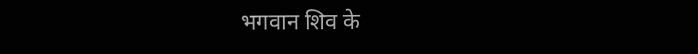भगवान शिव के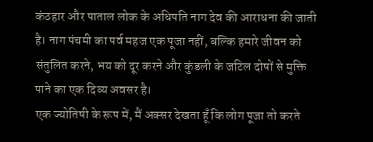कंठहार और पाताल लोक के अधिपति नाग देव की आराधना की जाती है। नाग पंचमी का पर्व महज एक पूजा नहीं, बल्कि हमारे जीवन को संतुलित करने, भय को दूर करने और कुंडली के जटिल दोषों से मुक्ति पाने का एक दिव्य अवसर है।
एक ज्योतिषी के रूप में, मैं अक्सर देखता हूँ कि लोग पूजा तो करते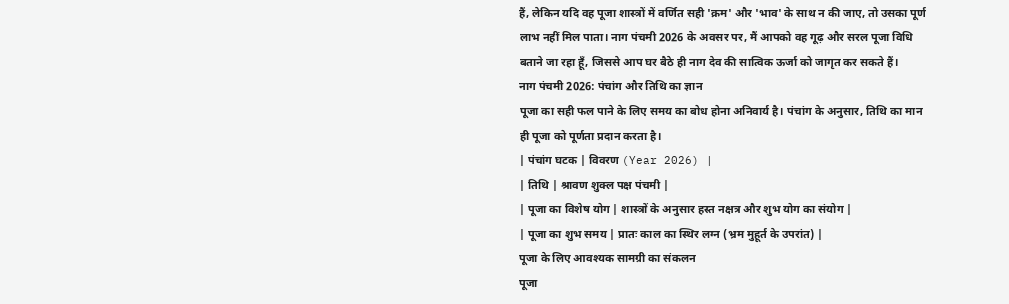हैं, लेकिन यदि वह पूजा शास्त्रों में वर्णित सही 'क्रम' और 'भाव' के साथ न की जाए, तो उसका पूर्ण लाभ नहीं मिल पाता। नाग पंचमी 2026 के अवसर पर, मैं आपको वह गूढ़ और सरल पूजा विधि बताने जा रहा हूँ, जिससे आप घर बैठे ही नाग देव की सात्विक ऊर्जा को जागृत कर सकते हैं।
नाग पंचमी 2026: पंचांग और तिथि का ज्ञान
पूजा का सही फल पाने के लिए समय का बोध होना अनिवार्य है। पंचांग के अनुसार, तिथि का मान ही पूजा को पूर्णता प्रदान करता है।
| पंचांग घटक | विवरण (Year 2026) |
| तिथि | श्रावण शुक्ल पक्ष पंचमी |
| पूजा का विशेष योग | शास्त्रों के अनुसार हस्त नक्षत्र और शुभ योग का संयोग |
| पूजा का शुभ समय | प्रातः काल का स्थिर लग्न (भ्रम मुहूर्त के उपरांत) |
पूजा के लिए आवश्यक सामग्री का संकलन
पूजा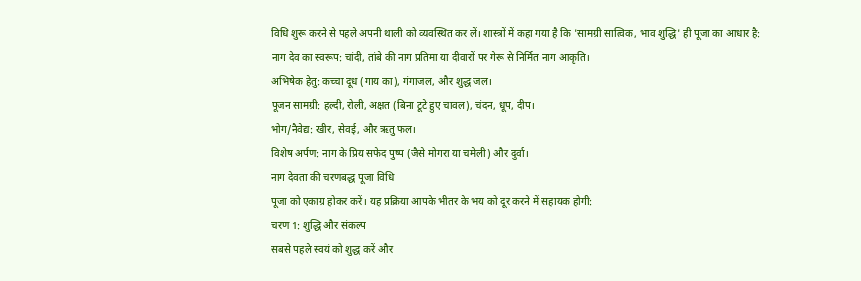विधि शुरू करने से पहले अपनी थाली को व्यवस्थित कर लें। शास्त्रों में कहा गया है कि 'सामग्री सात्विक, भाव शुद्धि' ही पूजा का आधार है:
नाग देव का स्वरूप: चांदी, तांबे की नाग प्रतिमा या दीवारों पर गेरू से निर्मित नाग आकृति।
अभिषेक हेतु: कच्चा दूध (गाय का), गंगाजल, और शुद्ध जल।
पूजन सामग्री: हल्दी, रोली, अक्षत (बिना टूटे हुए चावल), चंदन, धूप, दीप।
भोग/नैवेद्य: खीर, सेवई, और ऋतु फल।
विशेष अर्पण: नाग के प्रिय सफेद पुष्प (जैसे मोगरा या चमेली) और दुर्वा।
नाग देवता की चरणबद्ध पूजा विधि
पूजा को एकाग्र होकर करें। यह प्रक्रिया आपके भीतर के भय को दूर करने में सहायक होगी:
चरण 1: शुद्धि और संकल्प
सबसे पहले स्वयं को शुद्ध करें और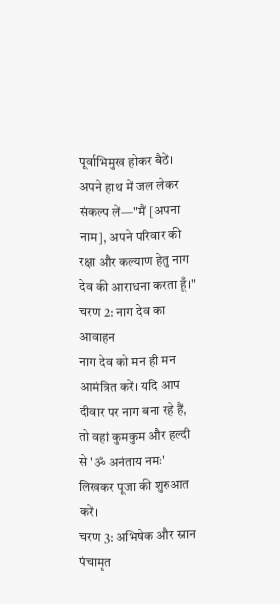पूर्वाभिमुख होकर बैठें। अपने हाथ में जल लेकर संकल्प लें—"मैं [अपना नाम], अपने परिवार की रक्षा और कल्याण हेतु नाग देव की आराधना करता हूँ।"
चरण 2: नाग देव का आवाहन
नाग देव को मन ही मन आमंत्रित करें। यदि आप दीवार पर नाग बना रहे हैं, तो वहां कुमकुम और हल्दी से 'ॐ अनंताय नमः' लिखकर पूजा की शुरुआत करें।
चरण 3: अभिषेक और स्नान
पंचामृत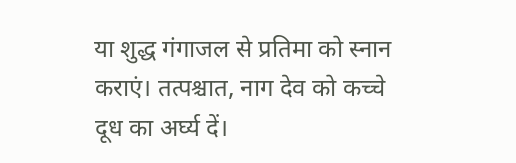या शुद्ध गंगाजल से प्रतिमा को स्नान कराएं। तत्पश्चात, नाग देव को कच्चे दूध का अर्घ्य दें।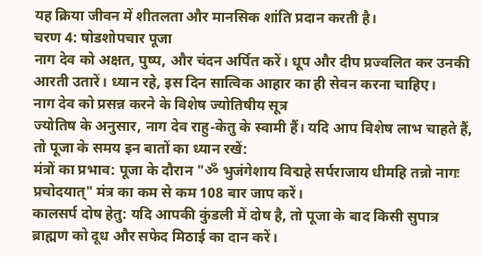यह क्रिया जीवन में शीतलता और मानसिक शांति प्रदान करती है।
चरण 4: षोडशोपचार पूजा
नाग देव को अक्षत, पुष्प, और चंदन अर्पित करें। धूप और दीप प्रज्वलित कर उनकी आरती उतारें। ध्यान रहे, इस दिन सात्विक आहार का ही सेवन करना चाहिए।
नाग देव को प्रसन्न करने के विशेष ज्योतिषीय सूत्र
ज्योतिष के अनुसार, नाग देव राहु-केतु के स्वामी हैं। यदि आप विशेष लाभ चाहते हैं, तो पूजा के समय इन बातों का ध्यान रखें:
मंत्रों का प्रभाव: पूजा के दौरान "ॐ भुजंगेशाय विद्महे सर्पराजाय धीमहि तन्नो नागः प्रचोदयात्" मंत्र का कम से कम 108 बार जाप करें।
कालसर्प दोष हेतु: यदि आपकी कुंडली में दोष है, तो पूजा के बाद किसी सुपात्र ब्राह्मण को दूध और सफेद मिठाई का दान करें।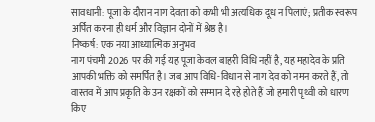सावधानी: पूजा के दौरान नाग देवता को कभी भी अत्यधिक दूध न पिलाएं; प्रतीक स्वरूप अर्पित करना ही धर्म और विज्ञान दोनों में श्रेष्ठ है।
निष्कर्ष: एक नया आध्यात्मिक अनुभव
नाग पंचमी 2026 पर की गई यह पूजा केवल बाहरी विधि नहीं है, यह महादेव के प्रति आपकी भक्ति को समर्पित है। जब आप विधि-विधान से नाग देव को नमन करते हैं, तो वास्तव में आप प्रकृति के उन रक्षकों को सम्मान दे रहे होते हैं जो हमारी पृथ्वी को धारण किए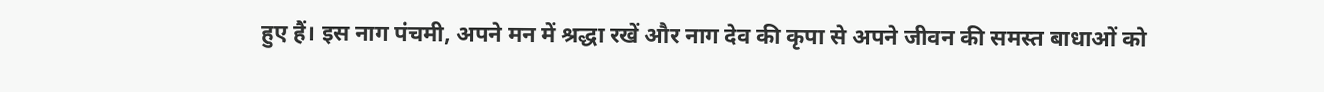हुए हैं। इस नाग पंचमी, अपने मन में श्रद्धा रखें और नाग देव की कृपा से अपने जीवन की समस्त बाधाओं को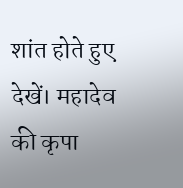शांत होते हुए देखें। महादेव की कृपा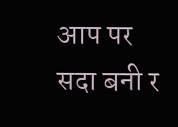आप पर सदा बनी र